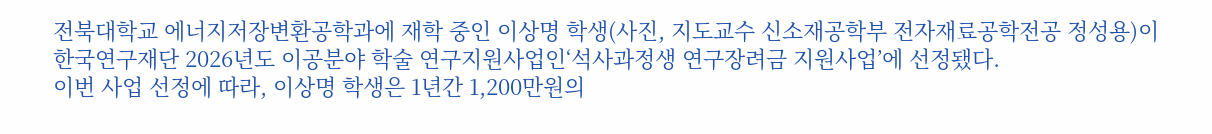전북대학교 에너지저장변환공학과에 재학 중인 이상명 학생(사진, 지도교수 신소재공학부 전자재료공학전공 정성용)이 한국연구재단 2026년도 이공분야 학술 연구지원사업인‘석사과정생 연구장려금 지원사업’에 선정됐다.
이번 사업 선정에 따라, 이상명 학생은 1년간 1,200만원의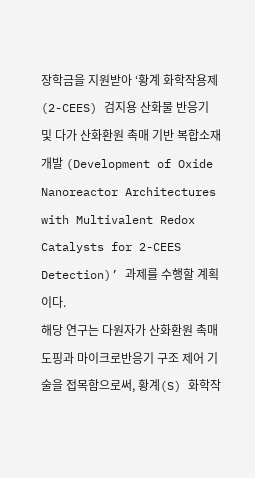장학금을 지원받아 ‘황계 화학작용제(2-CEES) 검지용 산화물 반응기 및 다가 산화환원 촉매 기반 복합소재 개발 (Development of Oxide Nanoreactor Architectures with Multivalent Redox Catalysts for 2-CEES Detection)’ 과제를 수행할 계획이다.
해당 연구는 다원자가 산화환원 촉매 도핑과 마이크로반응기 구조 제어 기술을 접목함으로써, 황계(S) 화학작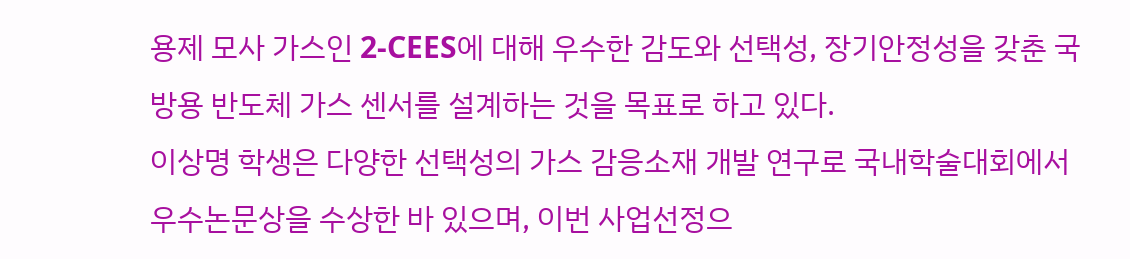용제 모사 가스인 2-CEES에 대해 우수한 감도와 선택성, 장기안정성을 갖춘 국방용 반도체 가스 센서를 설계하는 것을 목표로 하고 있다.
이상명 학생은 다양한 선택성의 가스 감응소재 개발 연구로 국내학술대회에서 우수논문상을 수상한 바 있으며, 이번 사업선정으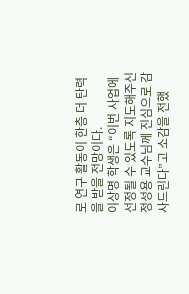로 연구 활동이 한층 더 탄력을 받을 전망이다.
이상명 학생은 “이번 사업에 선정될 수 있도록 지도해주신 정성용 교수님께 진심으로 감사드린다”고 소감을 전했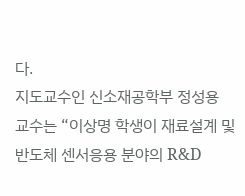다.
지도교수인 신소재공학부 정성용 교수는 “이상명 학생이 재료설계 및 반도체 센서응용 분야의 R&D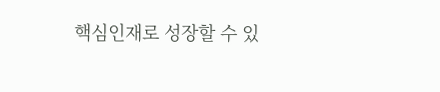핵심인재로 성장할 수 있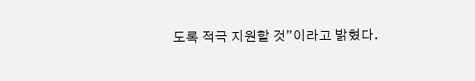도록 적극 지원할 것”이라고 밝혔다.